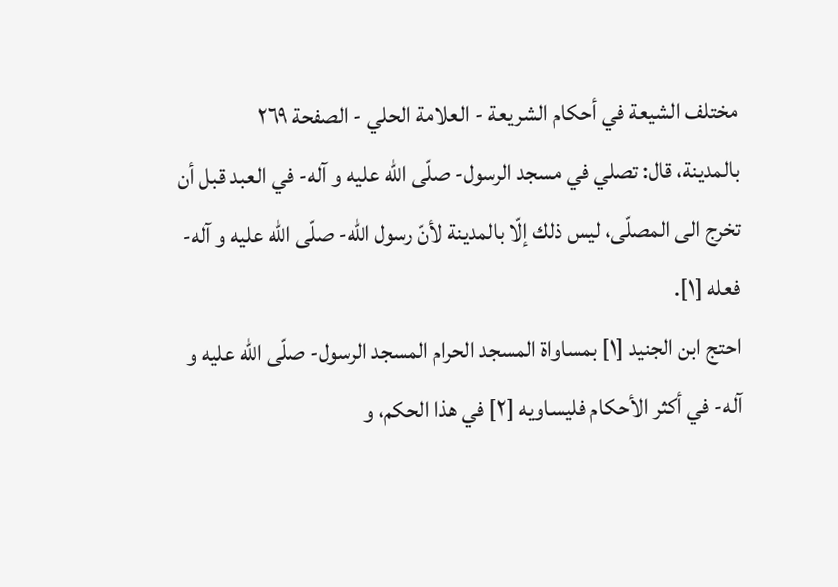مختلف الشيعة في أحكام الشريعة - العلامة الحلي - الصفحة ٢٦٩
بالمدينة، قال: تصلي في مسجد الرسول- صلّى اللّه عليه و آله- في العبد قبل أن تخرج الى المصلّى، ليس ذلك إلّا بالمدينة لأنّ رسول اللّه- صلّى اللّه عليه و آله- فعله [١].
احتج ابن الجنيد [١] بمساواة المسجد الحرام المسجد الرسول- صلّى اللّه عليه و آله- في أكثر الأحكام فليساويه [٢] في هذا الحكم، و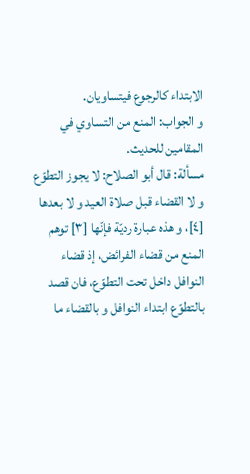الابتداء كالرجوع فيتساويان.
و الجواب: المنع من التساوي في المقامين للحديث.
مسألة: قال أبو الصلاح: لا يجوز التطوّع و لا القضاء قبل صلاة العيد و لا بعدها
[٤]، و هذه عبارة رديّة فإنّها [٣] توهم المنع من قضاء الفرائض، إذ قضاء النوافل داخل تحت التطوّع، فان قصد بالتطوّع ابتداء النوافل و بالقضاء ما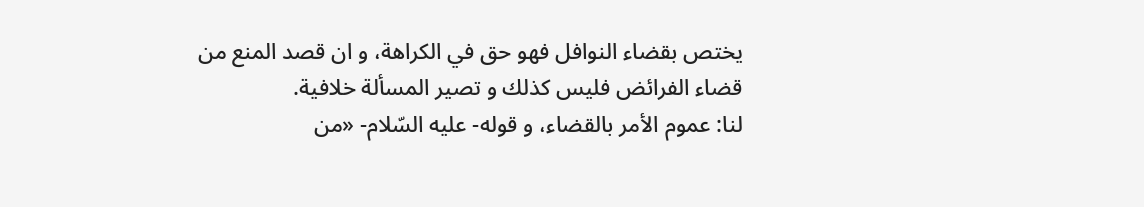يختص بقضاء النوافل فهو حق في الكراهة، و ان قصد المنع من قضاء الفرائض فليس كذلك و تصير المسألة خلافية.
لنا: عموم الأمر بالقضاء، و قوله- عليه السّلام- «من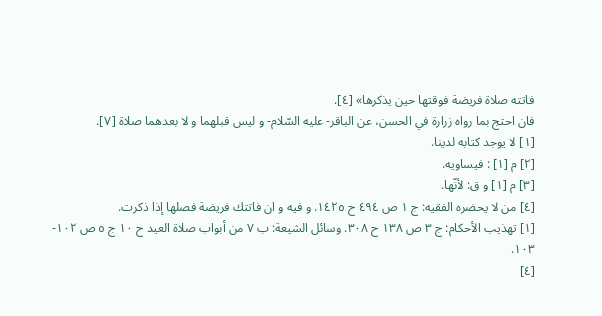فاتته صلاة فريضة فوقتها حين يذكرها» [٤].
فان احتج بما رواه زرارة في الحسن، عن الباقر- عليه السّلام- و ليس قبلهما و لا بعدهما صلاة [٧].
[١] لا يوجد كتابه لدينا.
[٢] م [١] : فيساويه.
[٣] م [١] و ق: لأنّها.
[٤] من لا يحضره الفقيه: ج ١ ص ٤٩٤ ح ١٤٢٥. و فيه و ان فاتتك فريضة فصلها إذا ذكرت.
[١] تهذيب الأحكام: ج ٣ ص ١٣٨ ح ٣٠٨. وسائل الشيعة: ب ٧ من أبواب صلاة العيد ح ١٠ ج ٥ ص ١٠٢- ١٠٣.
[٤]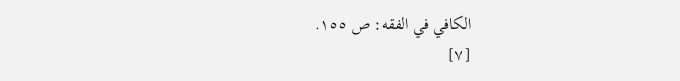الكافي في الفقه: ص ١٥٥.
[٧]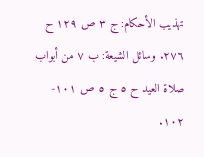تهذيب الأحكام: ج ٣ ص ١٢٩ ح ٢٧٦. وسائل الشيعة: ب ٧ من أبواب صلاة العيد ح ٥ ج ٥ ص ١٠١- ١٠٢.